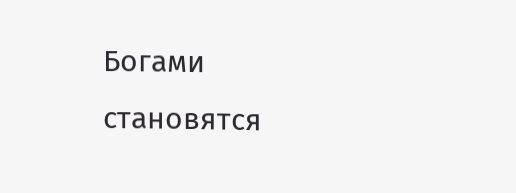Богами становятся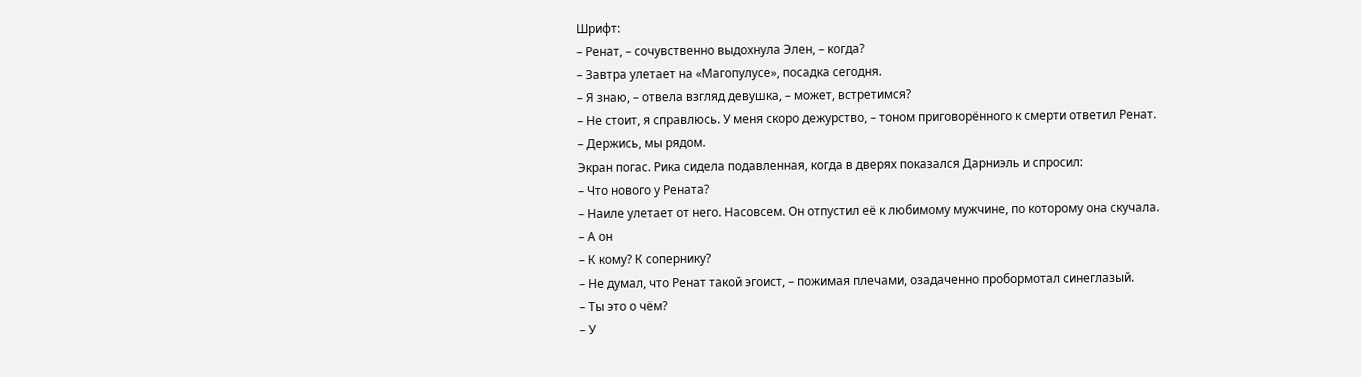Шрифт:
– Ренат, – сочувственно выдохнула Элен, – когда?
– Завтра улетает на «Магопулусе», посадка сегодня.
– Я знаю, – отвела взгляд девушка, – может, встретимся?
– Не стоит, я справлюсь. У меня скоро дежурство, – тоном приговорённого к смерти ответил Ренат.
– Держись, мы рядом.
Экран погас. Рика сидела подавленная, когда в дверях показался Дарниэль и спросил:
– Что нового у Рената?
– Наиле улетает от него. Насовсем. Он отпустил её к любимому мужчине, по которому она скучала.
– А он
– К кому? К сопернику?
– Не думал, что Ренат такой эгоист, – пожимая плечами, озадаченно пробормотал синеглазый.
– Ты это о чём?
– У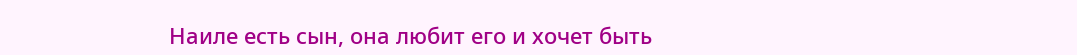Наиле есть сын, она любит его и хочет быть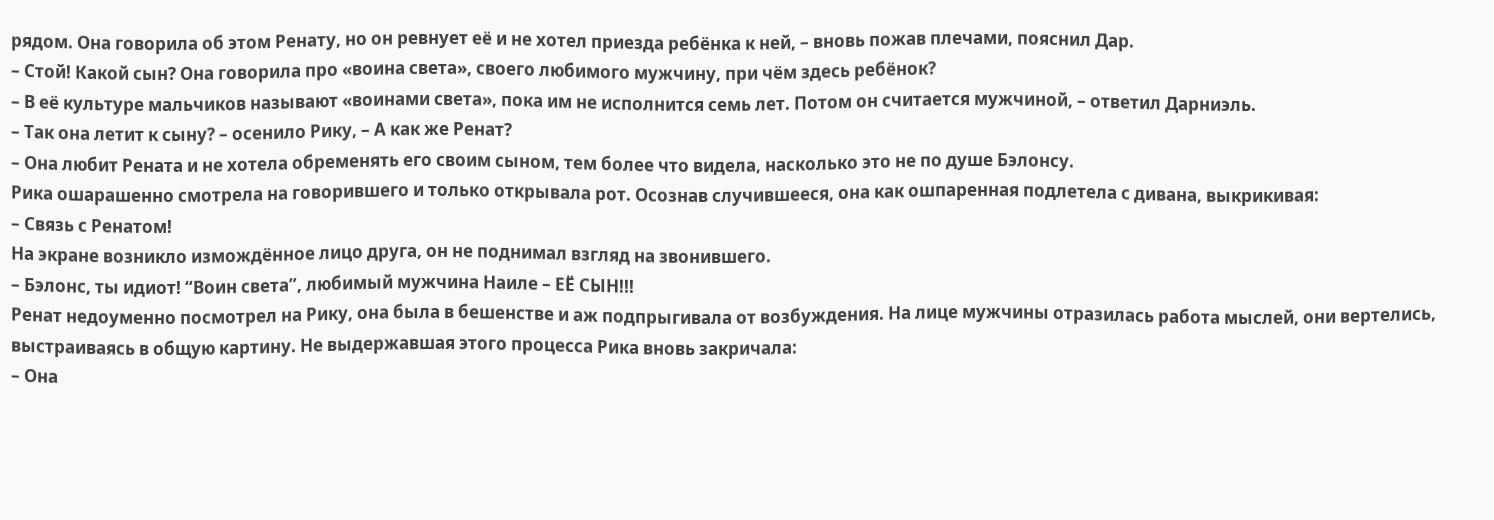рядом. Она говорила об этом Ренату, но он ревнует её и не хотел приезда ребёнка к ней, – вновь пожав плечами, пояснил Дар.
– Стой! Какой сын? Она говорила про «воина света», своего любимого мужчину, при чём здесь ребёнок?
– В её культуре мальчиков называют «воинами света», пока им не исполнится семь лет. Потом он считается мужчиной, – ответил Дарниэль.
– Так она летит к сыну? – осенило Рику, – А как же Ренат?
– Она любит Рената и не хотела обременять его своим сыном, тем более что видела, насколько это не по душе Бэлонсу.
Рика ошарашенно смотрела на говорившего и только открывала рот. Осознав случившееся, она как ошпаренная подлетела с дивана, выкрикивая:
– Связь с Ренатом!
На экране возникло измождённое лицо друга, он не поднимал взгляд на звонившего.
– Бэлонс, ты идиот! “Воин света”, любимый мужчина Наиле – ЕЁ СЫН!!!
Ренат недоуменно посмотрел на Рику, она была в бешенстве и аж подпрыгивала от возбуждения. На лице мужчины отразилась работа мыслей, они вертелись, выстраиваясь в общую картину. Не выдержавшая этого процесса Рика вновь закричала:
– Она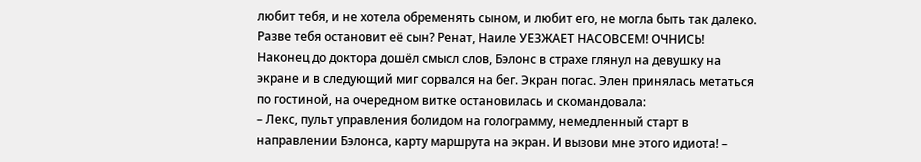любит тебя, и не хотела обременять сыном, и любит его, не могла быть так далеко. Разве тебя остановит её сын? Ренат, Наиле УЕЗЖАЕТ НАСОВСЕМ! ОЧНИСЬ!
Наконец до доктора дошёл смысл слов, Бэлонс в страхе глянул на девушку на экране и в следующий миг сорвался на бег. Экран погас. Элен принялась метаться по гостиной, на очередном витке остановилась и скомандовала:
– Лекс, пульт управления болидом на голограмму, немедленный старт в направлении Бэлонса, карту маршрута на экран. И вызови мне этого идиота! –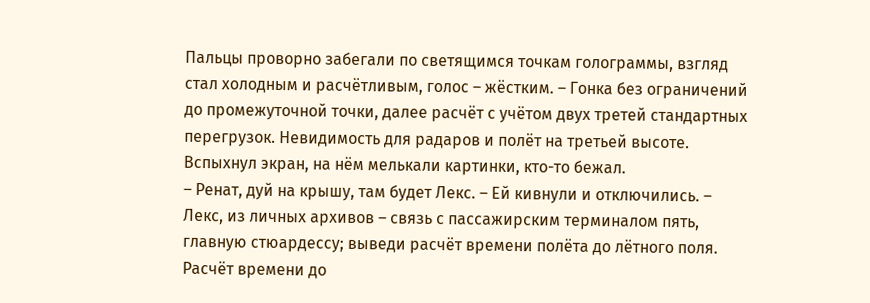Пальцы проворно забегали по светящимся точкам голограммы, взгляд стал холодным и расчётливым, голос – жёстким. – Гонка без ограничений до промежуточной точки, далее расчёт с учётом двух третей стандартных перегрузок. Невидимость для радаров и полёт на третьей высоте.
Вспыхнул экран, на нём мелькали картинки, кто-то бежал.
– Ренат, дуй на крышу, там будет Лекс. – Ей кивнули и отключились. – Лекс, из личных архивов – связь с пассажирским терминалом пять, главную стюардессу; выведи расчёт времени полёта до лётного поля. Расчёт времени до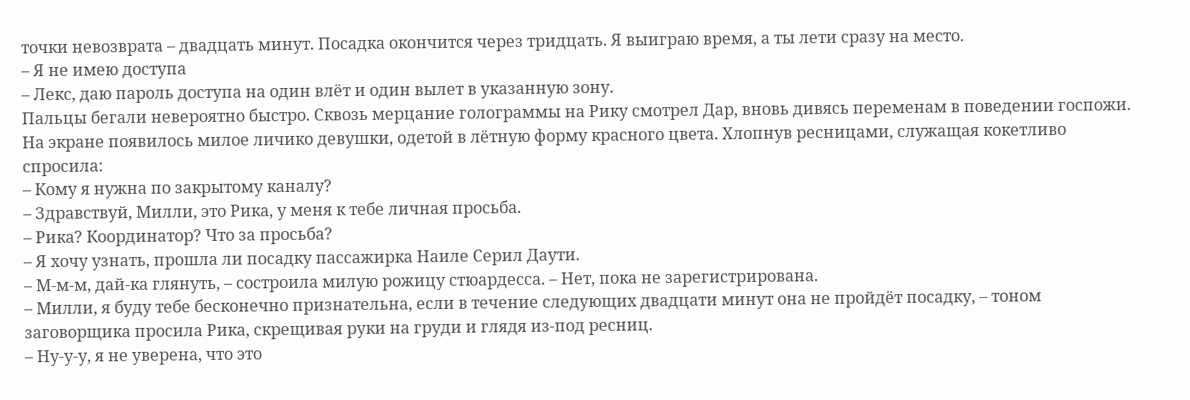точки невозврата – двадцать минут. Посадка окончится через тридцать. Я выиграю время, а ты лети сразу на место.
– Я не имею доступа
– Лекс, даю пароль доступа на один влёт и один вылет в указанную зону.
Пальцы бегали невероятно быстро. Сквозь мерцание голограммы на Рику смотрел Дар, вновь дивясь переменам в поведении госпожи. На экране появилось милое личико девушки, одетой в лётную форму красного цвета. Хлопнув ресницами, служащая кокетливо спросила:
– Кому я нужна по закрытому каналу?
– Здравствуй, Милли, это Рика, у меня к тебе личная просьба.
– Рика? Координатор? Что за просьба?
– Я хочу узнать, прошла ли посадку пассажирка Наиле Серил Даути.
– М-м-м, дай-ка глянуть, – состроила милую рожицу стюардесса. – Нет, пока не зарегистрирована.
– Милли, я буду тебе бесконечно признательна, если в течение следующих двадцати минут она не пройдёт посадку, – тоном заговорщика просила Рика, скрещивая руки на груди и глядя из-под ресниц.
– Ну-у-у, я не уверена, что это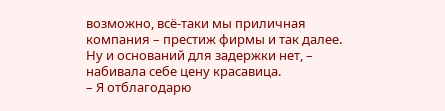возможно, всё-таки мы приличная компания – престиж фирмы и так далее. Ну и оснований для задержки нет, – набивала себе цену красавица.
– Я отблагодарю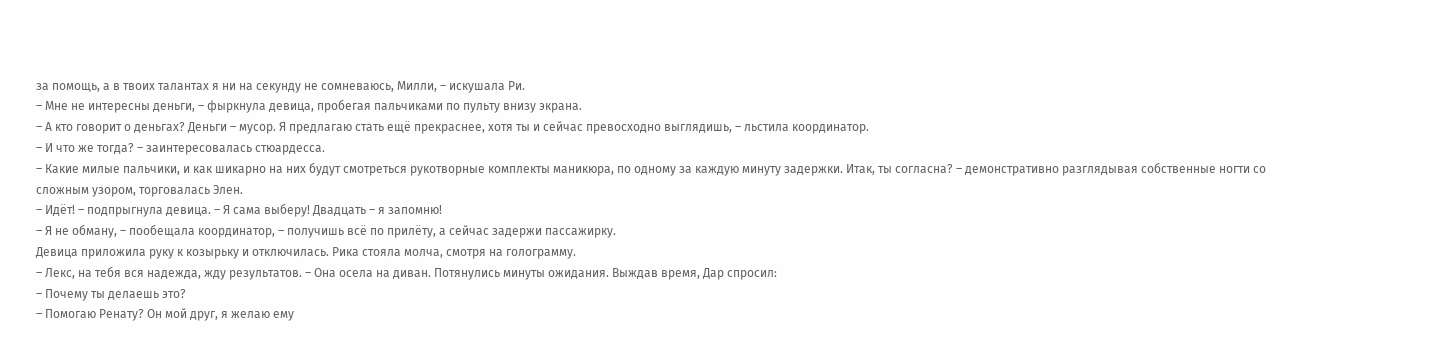за помощь, а в твоих талантах я ни на секунду не сомневаюсь, Милли, – искушала Ри.
– Мне не интересны деньги, – фыркнула девица, пробегая пальчиками по пульту внизу экрана.
– А кто говорит о деньгах? Деньги – мусор. Я предлагаю стать ещё прекраснее, хотя ты и сейчас превосходно выглядишь, – льстила координатор.
– И что же тогда? – заинтересовалась стюардесса.
– Какие милые пальчики, и как шикарно на них будут смотреться рукотворные комплекты маникюра, по одному за каждую минуту задержки. Итак, ты согласна? – демонстративно разглядывая собственные ногти со сложным узором, торговалась Элен.
– Идёт! – подпрыгнула девица. – Я сама выберу! Двадцать – я запомню!
– Я не обману, – пообещала координатор, – получишь всё по прилёту, а сейчас задержи пассажирку.
Девица приложила руку к козырьку и отключилась. Рика стояла молча, смотря на голограмму.
– Лекс, на тебя вся надежда, жду результатов. – Она осела на диван. Потянулись минуты ожидания. Выждав время, Дар спросил:
– Почему ты делаешь это?
– Помогаю Ренату? Он мой друг, я желаю ему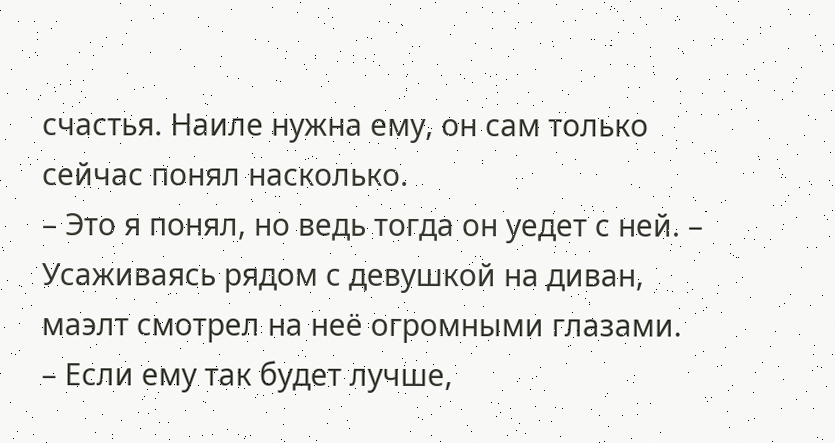счастья. Наиле нужна ему, он сам только сейчас понял насколько.
– Это я понял, но ведь тогда он уедет с ней. – Усаживаясь рядом с девушкой на диван, маэлт смотрел на неё огромными глазами.
– Если ему так будет лучше,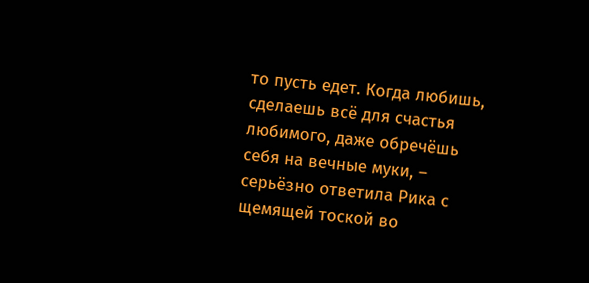то пусть едет. Когда любишь, сделаешь всё для счастья любимого, даже обречёшь себя на вечные муки, – серьёзно ответила Рика с щемящей тоской во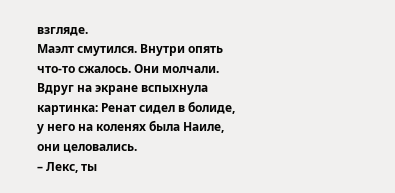взгляде.
Маэлт смутился. Внутри опять что-то сжалось. Они молчали. Вдруг на экране вспыхнула картинка: Ренат сидел в болиде, у него на коленях была Наиле, они целовались.
– Лекс, ты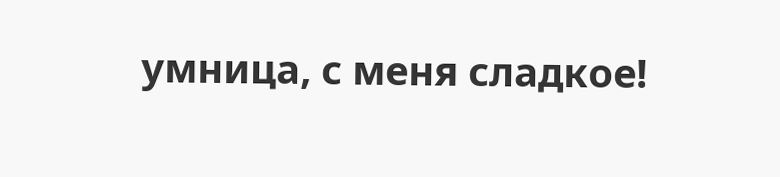умница, с меня сладкое!